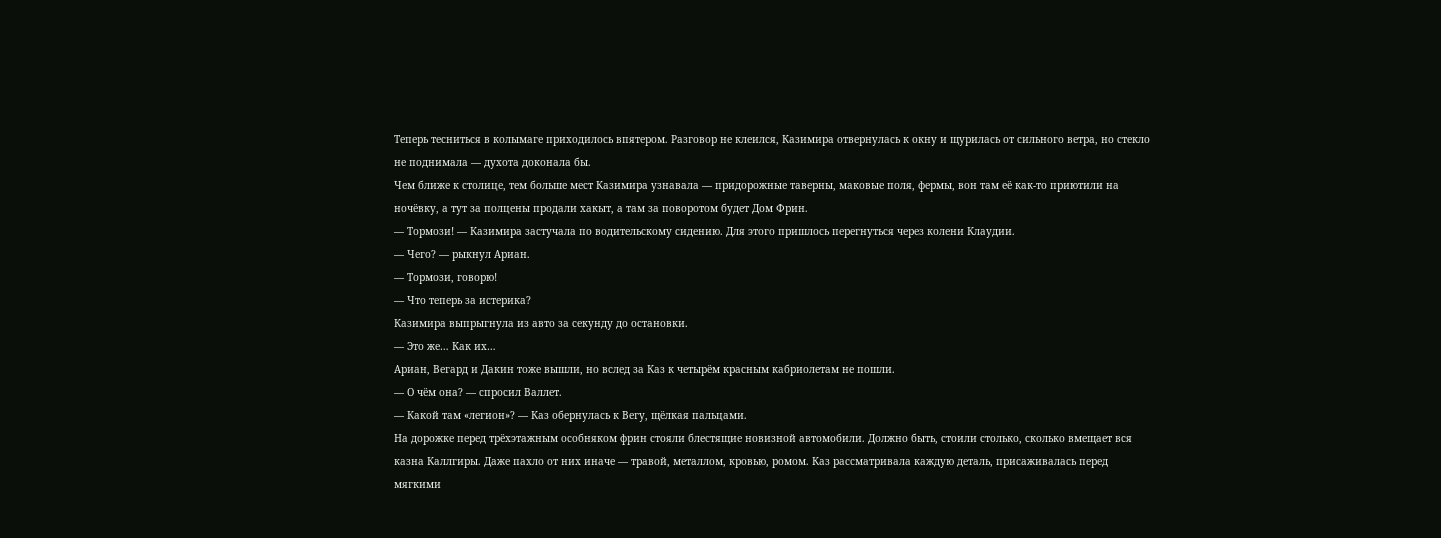Теперь тесниться в колымаге приходилось впятером. Разговор не клеился, Казимира отвернулась к окну и щурилась от сильного ветра, но стекло не поднимала — духота доконала бы.
Чем ближе к столице, тем больше мест Казимира узнавала — придорожные таверны, маковые поля, фермы, вон там её как-то приютили на ночёвку, а тут за полцены продали хакыт, а там за поворотом будет Дом Фрин.
— Тормози! — Казимира застучала по водительскому сидению. Для этого пришлось перегнуться через колени Клаудии.
— Чего? — рыкнул Ариан.
— Тормози, говорю!
— Что теперь за истерика?
Казимира выпрыгнула из авто за секунду до остановки.
— Это же… Как их…
Ариан, Вегард и Дакин тоже вышли, но вслед за Каз к четырём красным кабриолетам не пошли.
— О чём она? — спросил Валлет.
— Какой там «легион»? — Каз обернулась к Вегу, щёлкая пальцами.
На дорожке перед трёхэтажным особняком фрин стояли блестящие новизной автомобили. Должно быть, стоили столько, сколько вмещает вся казна Каллгиры. Даже пахло от них иначе — травой, металлом, кровью, ромом. Каз рассматривала каждую деталь, присаживалась перед мягкими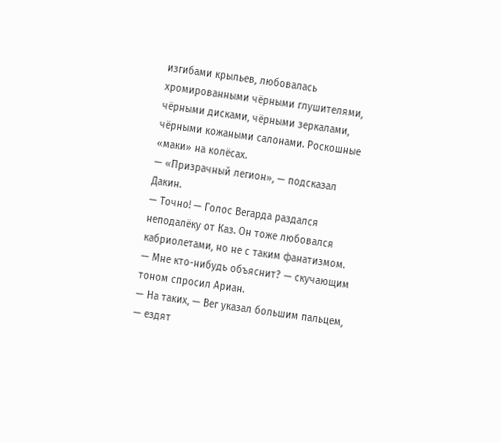изгибами крыльев, любовалась хромированными чёрными глушителями, чёрными дисками, чёрными зеркалами, чёрными кожаными салонами. Роскошные «маки» на колёсах.
— «Призрачный легион», — подсказал Дакин.
— Точно! — Голос Вегарда раздался неподалёку от Каз. Он тоже любовался кабриолетами, но не с таким фанатизмом.
— Мне кто-нибудь объяснит? — скучающим тоном спросил Ариан.
— На таких, — Вег указал большим пальцем, — ездят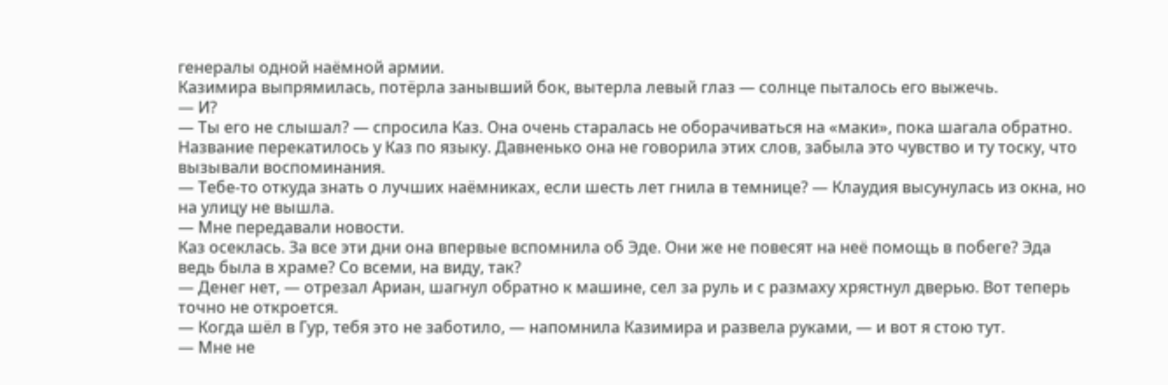генералы одной наёмной армии.
Казимира выпрямилась, потёрла занывший бок, вытерла левый глаз — солнце пыталось его выжечь.
— И?
— Ты его не слышал? — спросила Каз. Она очень старалась не оборачиваться на «маки», пока шагала обратно.
Название перекатилось у Каз по языку. Давненько она не говорила этих слов, забыла это чувство и ту тоску, что вызывали воспоминания.
— Тебе-то откуда знать о лучших наёмниках, если шесть лет гнила в темнице? — Клаудия высунулась из окна, но на улицу не вышла.
— Мне передавали новости.
Каз осеклась. За все эти дни она впервые вспомнила об Эде. Они же не повесят на неё помощь в побеге? Эда ведь была в храме? Со всеми, на виду, так?
— Денег нет, — отрезал Ариан, шагнул обратно к машине, сел за руль и с размаху хрястнул дверью. Вот теперь точно не откроется.
— Когда шёл в Гур, тебя это не заботило, — напомнила Казимира и развела руками, — и вот я стою тут.
— Мне не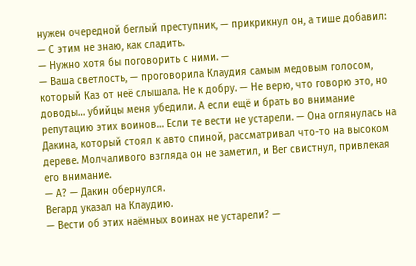нужен очередной беглый преступник, — прикрикнул он, а тише добавил: — С этим не знаю, как сладить.
— Нужно хотя бы поговорить с ними. —
— Ваша светлость, — проговорила Клаудия самым медовым голосом, который Каз от неё слышала. Не к добру. — Не верю, что говорю это, но доводы… убийцы меня убедили. А если ещё и брать во внимание репутацию этих воинов… Если те вести не устарели. — Она оглянулась на Дакина, который стоял к авто спиной, рассматривал что-то на высоком дереве. Молчаливого взгляда он не заметил, и Вег свистнул, привлекая его внимание.
— А? — Дакин обернулся.
Вегард указал на Клаудию.
— Вести об этих наёмных воинах не устарели? —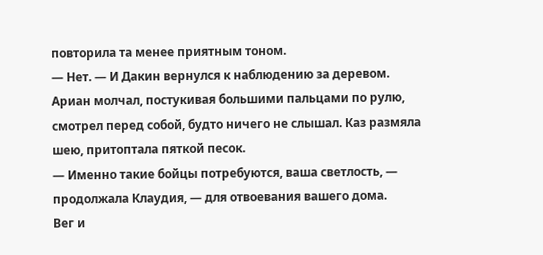повторила та менее приятным тоном.
— Нет. — И Дакин вернулся к наблюдению за деревом.
Ариан молчал, постукивая большими пальцами по рулю, смотрел перед собой, будто ничего не слышал. Каз размяла шею, притоптала пяткой песок.
— Именно такие бойцы потребуются, ваша светлость, — продолжала Клаудия, — для отвоевания вашего дома.
Вег и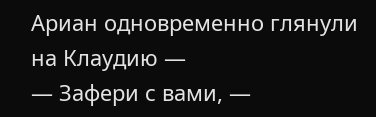Ариан одновременно глянули на Клаудию —
— Зафери с вами, —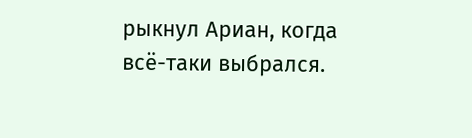рыкнул Ариан, когда всё-таки выбрался.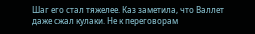Шаг его стал тяжелее. Каз заметила, что Валлет даже сжал кулаки. Не к переговорам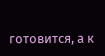готовится, а к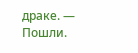драке. — Пошли.